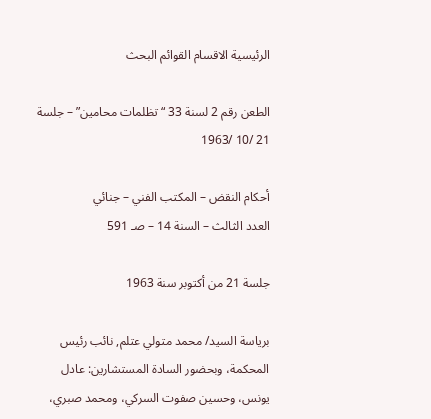الرئيسية الاقسام القوائم البحث

الطعن رقم 2 لسنة 33 “تظلمات محامين” – جلسة 21 /10 /1963

أحكام النقض – المكتب الفني – جنائي
العدد الثالث – السنة 14 – صـ 591

جلسة 21 من أكتوبر سنة 1963

برياسة السيد/ محمد متولي عتلم, نائب رئيس المحكمة، وبحضور السادة المستشارين: عادل يونس، وحسين صفوت السركي، ومحمد صبري،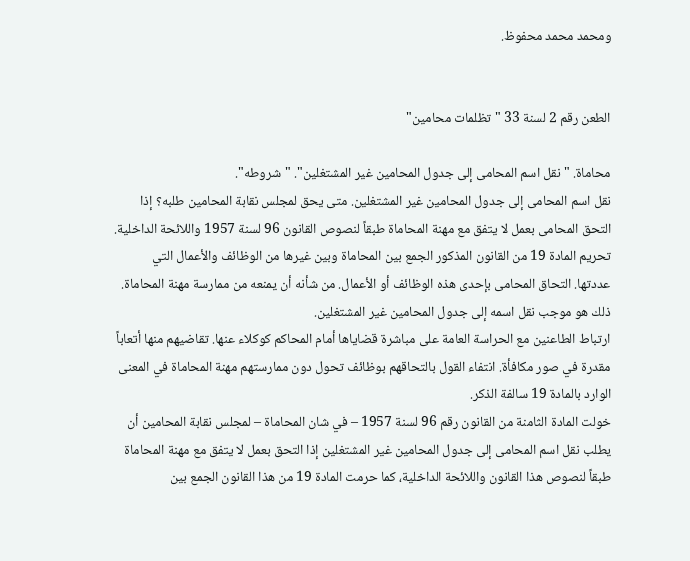ومحمد محمد محفوظ.


الطعن رقم 2 لسنة 33 "تظلمات محامين"

محاماة. " نقل اسم المحامى إلى جدول المحامين غير المشتغلين". "شروطه".
نقل اسم المحامى إلى جدول المحامين غير المشتغلين. متى يحق لمجلس نقابة المحامين طلبه؟ إذا التحق المحامى بعمل لا يتفق مع مهنة المحاماة طبقاً لنصوص القانون 96 لسنة 1957 واللائحة الداخلية. تحريم المادة 19 من القانون المذكور الجمع بين المحاماة وبين غيرها من الوظائف والأعمال التي عددتها. التحاق المحامى بإحدى هذه الوظائف أو الأعمال. من شأنه أن يمنعه من ممارسة مهنة المحاماة. ذلك هو موجب نقل اسمه إلى جدول المحامين غير المشتغلين.
ارتباط الطاعنين مع الحراسة العامة على مباشرة قضاياها أمام المحاكم كوكلاء عنها. تقاضيهم منها أتعاباً مقدرة في صور مكافأة. انتفاء القول بالتحاقهم بوظائف تحول دون ممارستهم مهنة المحاماة في المعنى الوارد بالمادة 19 سالفة الذكر.
خولت المادة الثامنة من القانون رقم 96 لسنة 1957 – في شان المحاماة – لمجلس نقابة المحامين أن يطلب نقل اسم المحامى إلى جدول المحامين غير المشتغلين إذا التحق بعمل لا يتفق مع مهنة المحاماة طبقاً لنصوص هذا القانون واللائحة الداخلية، كما حرمت المادة 19 من هذا القانون الجمع بين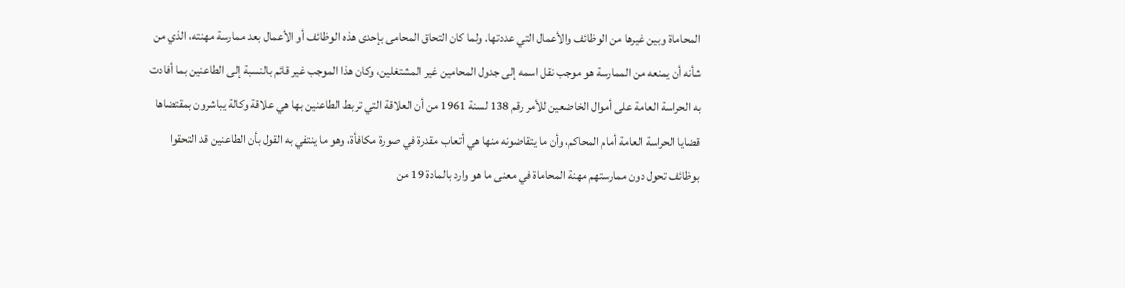المحاماة وبين غيرها من الوظائف والأعمال التي عددتها. ولما كان التحاق المحامى بإحدى هذه الوظائف أو الأعمال بعد ممارسة مهنته، الذي من شأنه أن يمنعه من الممارسة هو موجب نقل اسمه إلى جدول المحامين غير المشتغلين، وكان هذا الموجب غير قائم بالنسبة إلى الطاعنين بما أفادت به الحراسة العامة على أموال الخاضعين للأمر رقم 138 لسنة 1961 من أن العلاقة التي تربط الطاعنين بها هي علاقة وكالة يباشرون بمقتضاها قضايا الحراسة العامة أمام المحاكم، وأن ما يتقاضونه منها هي أتعاب مقدرة في صورة مكافأة، وهو ما ينتفي به القول بأن الطاعنين قد التحقوا بوظائف تحول دون ممارستهم مهنة المحاماة في معنى ما هو وارد بالمادة 19 من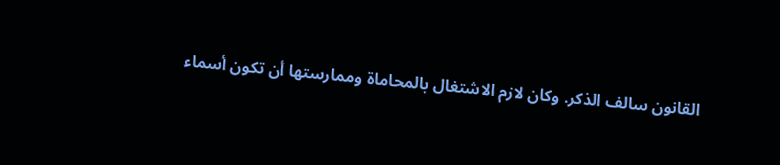القانون سالف الذكر. وكان لازم الاشتغال بالمحاماة وممارستها أن تكون أسماء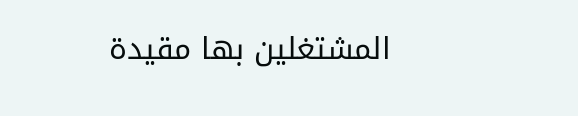المشتغلين بها مقيدة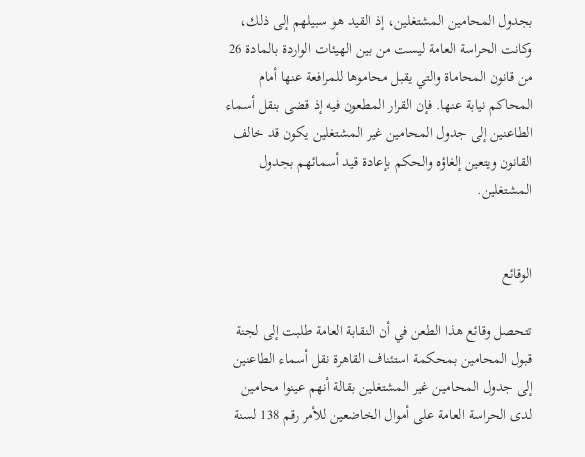بجدول المحامين المشتغلين، إذ القيد هو سبيلهم إلى ذلك، وكانت الحراسة العامة ليست من بين الهيئات الواردة بالمادة 26 من قانون المحاماة والتي يقبل محاموها للمرافعة عنها أمام المحاكم نيابة عنها. فإن القرار المطعون فيه إذ قضى بنقل أسماء الطاعنين إلى جدول المحامين غير المشتغلين يكون قد خالف القانون ويتعين إلغاؤه والحكم بإعادة قيد أسمائهم بجدول المشتغلين.


الوقائع

تتحصل وقائع هذا الطعن في أن النقابة العامة طلبت إلى لجنة قبول المحامين بمحكمة استئناف القاهرة نقل أسماء الطاعنين إلى جدول المحامين غير المشتغلين بقالة أنهم عينوا محامين لدى الحراسة العامة على أموال الخاضعين للأمر رقم 138 لسنة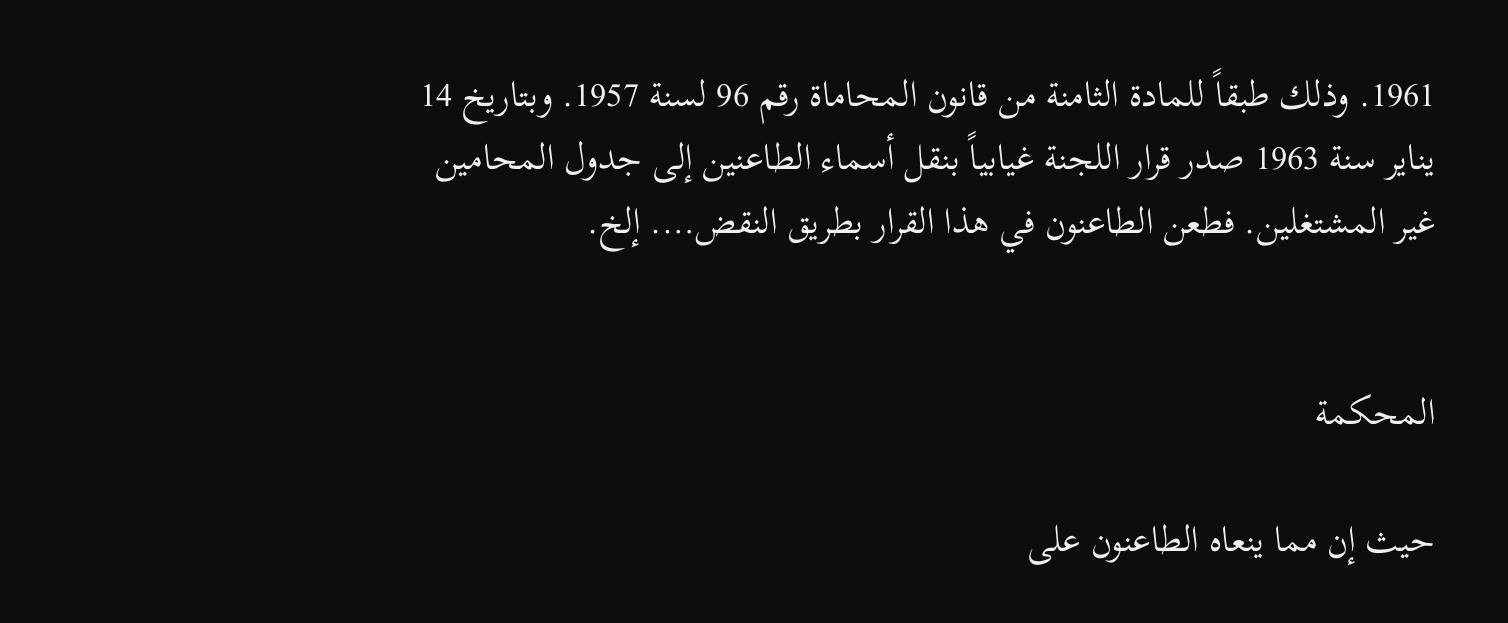1961. وذلك طبقاً للمادة الثامنة من قانون المحاماة رقم 96 لسنة 1957. وبتاريخ 14 يناير سنة 1963 صدر قرار اللجنة غيابياً بنقل أسماء الطاعنين إلى جدول المحامين غير المشتغلين. فطعن الطاعنون في هذا القرار بطريق النقض…. إلخ.


المحكمة

حيث إن مما ينعاه الطاعنون على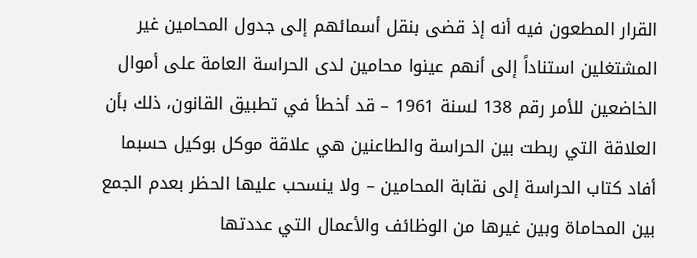القرار المطعون فيه أنه إذ قضى بنقل أسمائهم إلى جدول المحامين غير المشتغلين استناداً إلى أنهم عينوا محامين لدى الحراسة العامة على أموال الخاضعين للأمر رقم 138 لسنة 1961 – قد أخطأ في تطبيق القانون، ذلك بأن العلاقة التي ربطت بين الحراسة والطاعنين هي علاقة موكل بوكيل حسبما أفاد كتاب الحراسة إلى نقابة المحامين – ولا ينسحب عليها الحظر بعدم الجمع بين المحاماة وبين غيرها من الوظائف والأعمال التي عددتها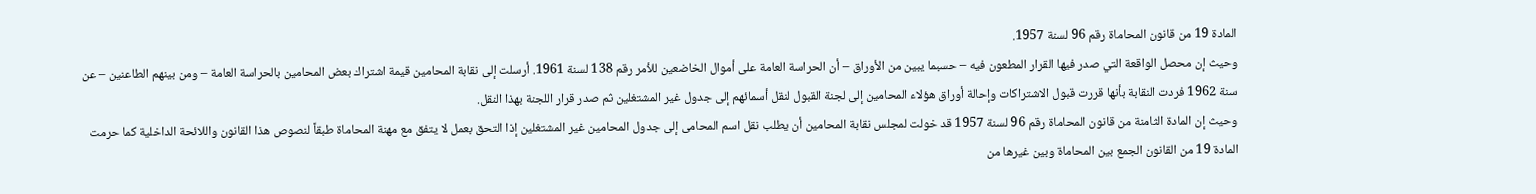المادة 19 من قانون المحاماة رقم 96 لسنة 1957.
وحيث إن محصل الواقعة التي صدر فيها القرار المطعون فيه – حسبما يبين من الأوراق – أن الحراسة العامة على أموال الخاضعين للأمر رقم 138 لسنة 1961. أرسلت إلى نقابة المحامين قيمة اشتراك بعض المحامين بالحراسة العامة – ومن بينهم الطاعنين – عن سنة 1962 فردت النقابة بأنها قررت قبول الاشتراكات وإحالة أوراق هؤلاء المحامين إلى لجنة القبول لنقل أسمائهم إلى جدول غير المشتغلين ثم صدر قرار اللجنة بهذا النقل.
وحيث إن المادة الثامنة من قانون المحاماة رقم 96 لسنة 1957 قد خولت لمجلس نقابة المحامين أن يطلب نقل اسم المحامى إلى جدول المحامين غير المشتغلين إذا التحق بعمل لا يتفق مع مهنة المحاماة طبقاً لنصوص هذا القانون واللائحة الداخلية كما حرمت المادة 19 من القانون الجمع بين المحاماة وبين غيرها من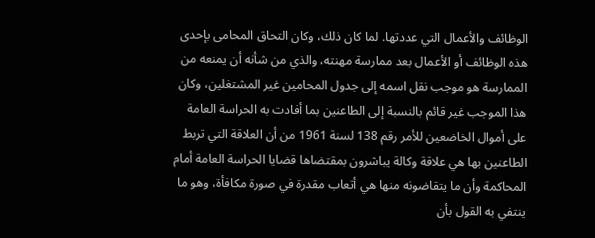الوظائف والأعمال التي عددتها. لما كان ذلك، وكان التحاق المحامى بإحدى هذه الوظائف أو الأعمال بعد ممارسة مهنته، والذي من شأنه أن يمنعه من الممارسة هو موجب نقل اسمه إلى جدول المحامين غير المشتغلين، وكان هذا الموجب غير قائم بالنسبة إلى الطاعنين بما أفادت به الحراسة العامة على أموال الخاضعين للأمر رقم 138 لسنة 1961 من أن العلاقة التي تربط الطاعنين بها هي علاقة وكالة يباشرون بمقتضاها قضايا الحراسة العامة أمام المحاكمة وأن ما يتقاضونه منها هي أتعاب مقدرة في صورة مكافأة، وهو ما ينتفي به القول بأن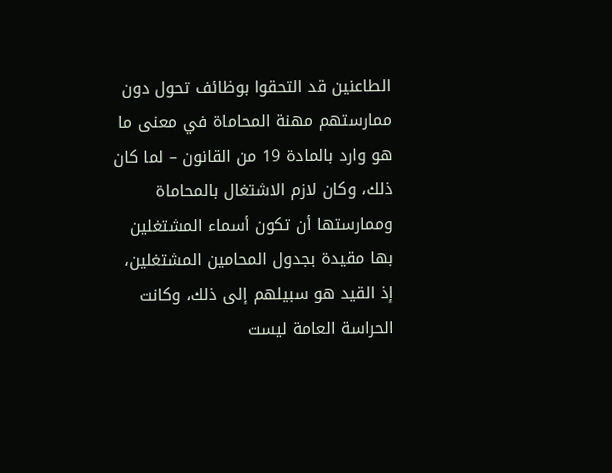الطاعنين قد التحقوا بوظائف تحول دون ممارستهم مهنة المحاماة في معنى ما هو وارد بالمادة 19 من القانون – لما كان ذلك، وكان لازم الاشتغال بالمحاماة وممارستها أن تكون أسماء المشتغلين بها مقيدة بجدول المحامين المشتغلين، إذ القيد هو سبيلهم إلى ذلك، وكانت الحراسة العامة ليست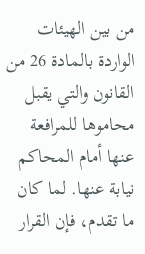من بين الهيئات الواردة بالمادة 26 من القانون والتي يقبل محاموها للمرافعة عنها أمام المحاكم نيابة عنها. لما كان ما تقدم، فإن القرار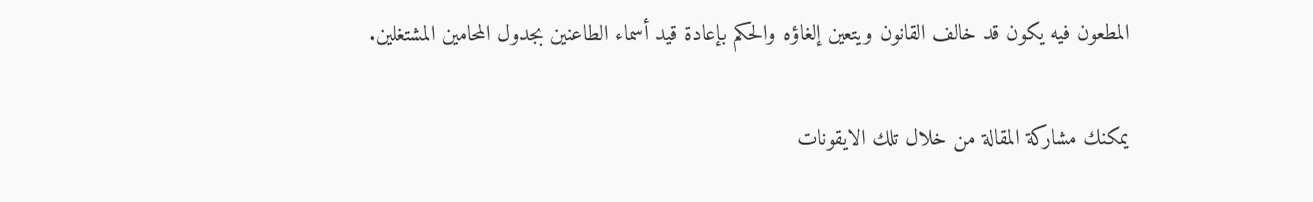المطعون فيه يكون قد خالف القانون ويتعين إلغاؤه والحكم بإعادة قيد أسماء الطاعنين بجدول المحامين المشتغلين.

يمكنك مشاركة المقالة من خلال تلك الايقونات